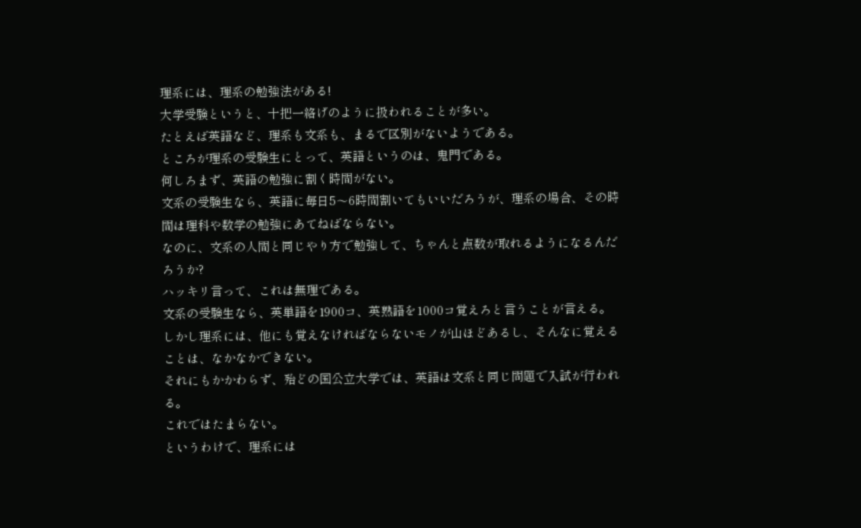理系には、理系の勉強法がある!
大学受験というと、十把一絡げのように扱われることが多い。
たとえば英語など、理系も文系も、まるで区別がないようである。
ところが理系の受験生にとって、英語というのは、鬼門である。
何しろまず、英語の勉強に割く時間がない。
文系の受験生なら、英語に毎日5〜6時間割いてもいいだろうが、理系の場合、その時間は理科や数学の勉強にあてねばならない。
なのに、文系の人間と同じやり方で勉強して、ちゃんと点数が取れるようになるんだろうか?
ハッキリ言って、これは無理である。
文系の受験生なら、英単語を1900コ、英熟語を1000コ覚えろと言うことが言える。
しかし理系には、他にも覚えなければならないモノが山ほどあるし、そんなに覚えることは、なかなかできない。
それにもかかわらず、殆どの国公立大学では、英語は文系と同じ問題で入試が行われる。
これではたまらない。
というわけで、理系には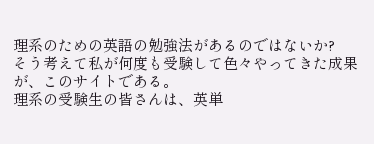理系のための英語の勉強法があるのではないか?
そう考えて私が何度も受験して色々やってきた成果が、このサイトである。
理系の受験生の皆さんは、英単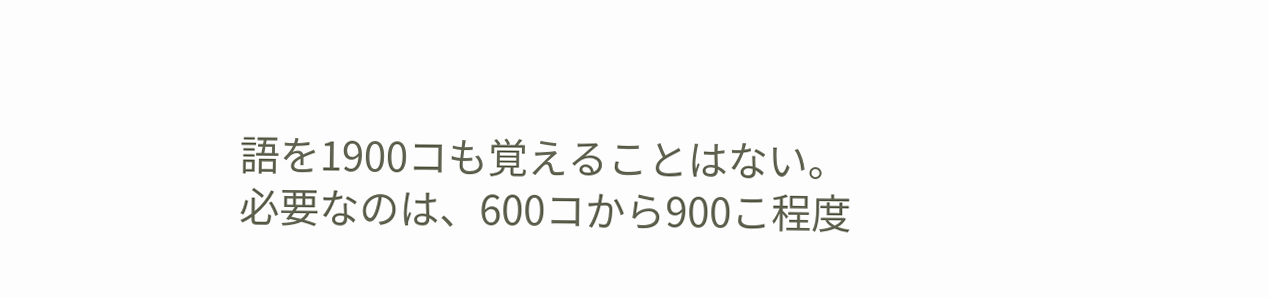語を1900コも覚えることはない。
必要なのは、600コから900こ程度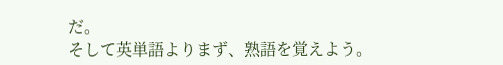だ。
そして英単語よりまず、熟語を覚えよう。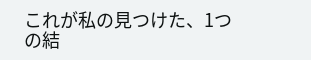これが私の見つけた、1つの結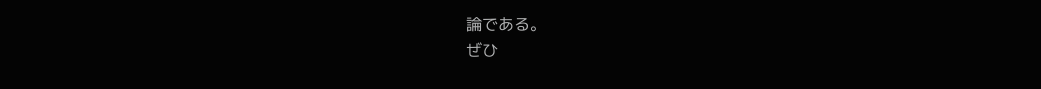論である。
ぜひ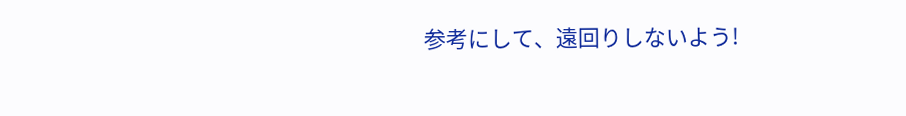参考にして、遠回りしないよう!